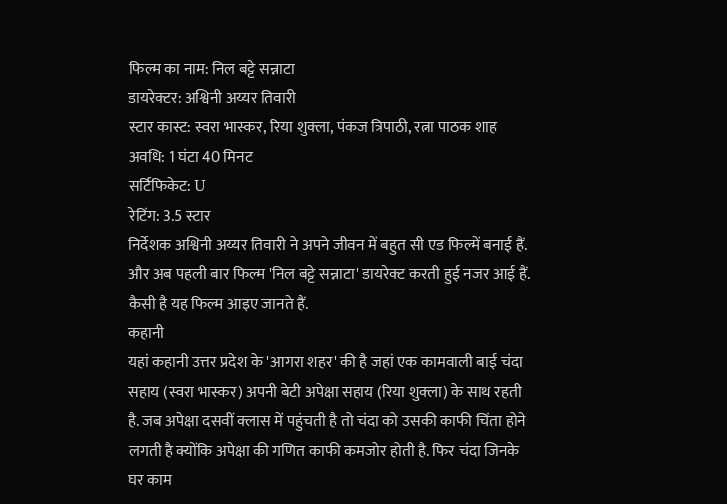फिल्म का नाम: निल बट्टे सन्नाटा
डायरेक्टर: अश्विनी अय्यर तिवारी
स्टार कास्ट: स्वरा भास्कर, रिया शुक्ला, पंकज त्रिपाठी, रत्ना पाठक शाह
अवधि: 1 घंटा 40 मिनट
सर्टिफिकेट: U
रेटिंग: 3.5 स्टार
निर्देशक अश्विनी अय्यर तिवारी ने अपने जीवन में बहुत सी एड फिल्में बनाई हैं. और अब पहली बार फिल्म 'निल बट्टे सन्नाटा' डायरेक्ट करती हुई नजर आई हैं. कैसी है यह फिल्म आइए जानते हैं.
कहानी
यहां कहानी उत्तर प्रदेश के 'आगरा शहर' की है जहां एक कामवाली बाई चंदा सहाय (स्वरा भास्कर) अपनी बेटी अपेक्षा सहाय (रिया शुक्ला) के साथ रहती
है. जब अपेक्षा दसवीं क्लास में पहुंचती है तो चंदा को उसकी काफी चिंता होने लगती है क्योंकि अपेक्षा की गणित काफी कमजोर होती है. फिर चंदा जिनके
घर काम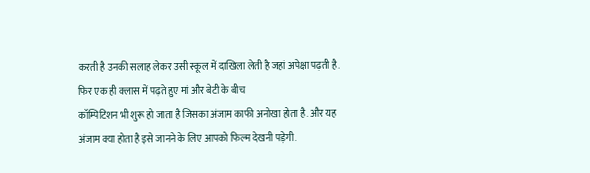करती है उनकी सलाह लेकर उसी स्कूल में दाखिला लेती है जहां अपेक्षा पढ़ती है. फिर एक ही क्लास में पढ़ते हुए मां और बेटी के बीच
कॉम्पिटिशन भी शुरू हो जाता है जिसका अंजाम काफी अनोखा होता है. और यह अंजाम क्या होता है इसे जानने के लिए आपको फिल्म देखनी पड़ेगी.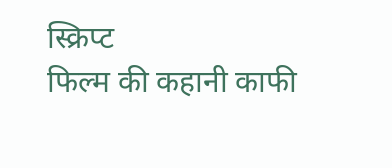स्क्रिप्ट
फिल्म की कहानी काफी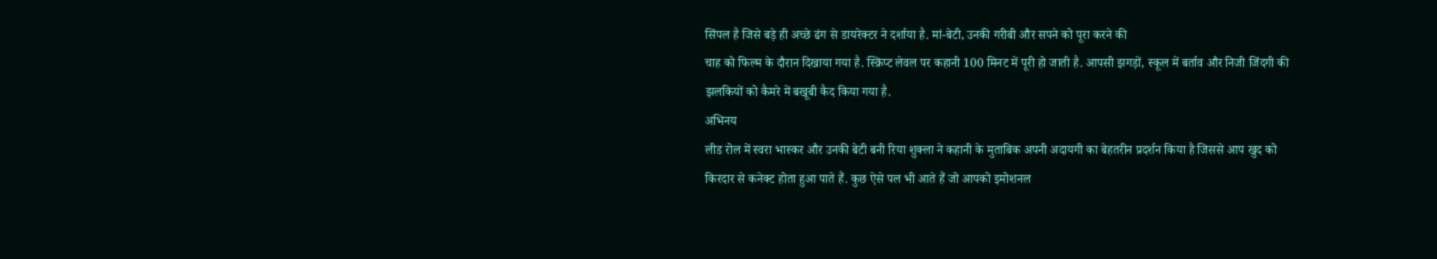सिंपल है जिसे बड़े ही अच्छे ढंग से डायरेक्टर ने दर्शाया है. मां-बेटी, उनकी गरीबी और सपने को पूरा करने की
चाह को फिल्म के दौरान दिखाया गया है. स्क्रिप्ट लेवल पर कहानी 100 मिनट में पूरी हो जाती है. आपसी झगड़ों, स्कूल में बर्ताव और निजी जिंदगी की
झलकियों को कैमरे में बखूबी कैद किया गया है.
अभिनय
लीड रोल में स्वरा भास्कर और उनकी बेटी बनी रिया शुक्ला ने कहानी के मुताबिक अपनी अदायगी का बेहतरीन प्रदर्शन किया है जिससे आप खुद को
किरदार से कनेक्ट होता हुआ पाते हैं. कुछ ऐसे पल भी आते हैं जो आपको इमोशनल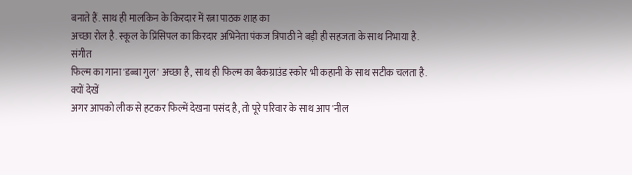बनाते हैं. साथ ही मालकिन के किरदार में रत्ना पाठक शाह का
अच्छा रोल है. स्कूल के प्रिंसिपल का किरदार अभिनेता पंकज त्रिपाठी ने बड़ी ही सहजता के साथ निभाया है.
संगीत
फिल्म का गाना 'डब्बा गुल' अच्छा है, साथ ही फिल्म का बैकग्राउंड स्कोर भी कहानी के साथ सटीक चलता है.
क्यों देखें
अगर आपको लीक से हटकर फिल्में देखना पसंद है, तो पूरे परिवार के साथ आप 'नील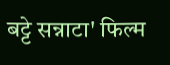बट्टे सन्नाटा' फिल्म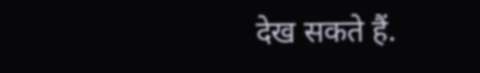देख सकते हैं.